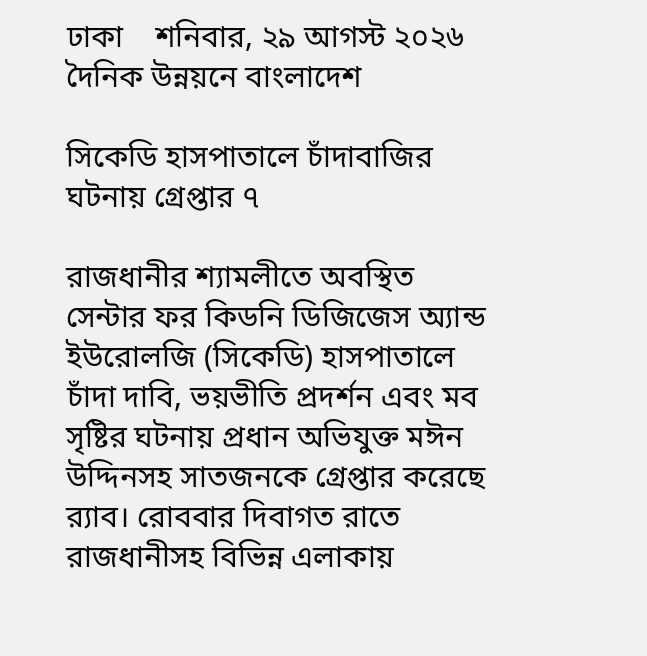ঢাকা    শনিবার, ২৯ আগস্ট ২০২৬
দৈনিক উন্নয়নে বাংলাদেশ

সিকেডি হাসপাতালে চাঁদাবাজির ঘটনায় গ্রেপ্তার ৭

রাজধানীর শ্যামলীতে অবস্থিত সেন্টার ফর কিডনি ডিজিজেস অ্যান্ড ইউরোলজি (সিকেডি) হাসপাতালে চাঁদা দাবি, ভয়ভীতি প্রদর্শন এবং মব সৃষ্টির ঘটনায় প্রধান অভিযুক্ত মঈন উদ্দিনসহ সাতজনকে গ্রেপ্তার করেছে র‌্যাব। রোববার দিবাগত রাতে রাজধানীসহ বিভিন্ন এলাকায়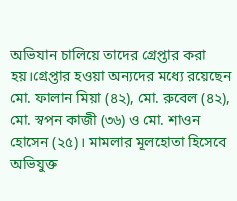অভিযান চালিয়ে তাদের গ্রেপ্তার করা হয়।গ্রেপ্তার হওয়া অন্যদের মধ্যে রয়েছেন মো. ফালান মিয়া (৪২), মো. রুবেল (৪২), মো. স্বপন কাজী (৩৬) ও মো. শাওন হোসেন (২৫)। মামলার মূলহোতা হিসেবে অভিযুক্ত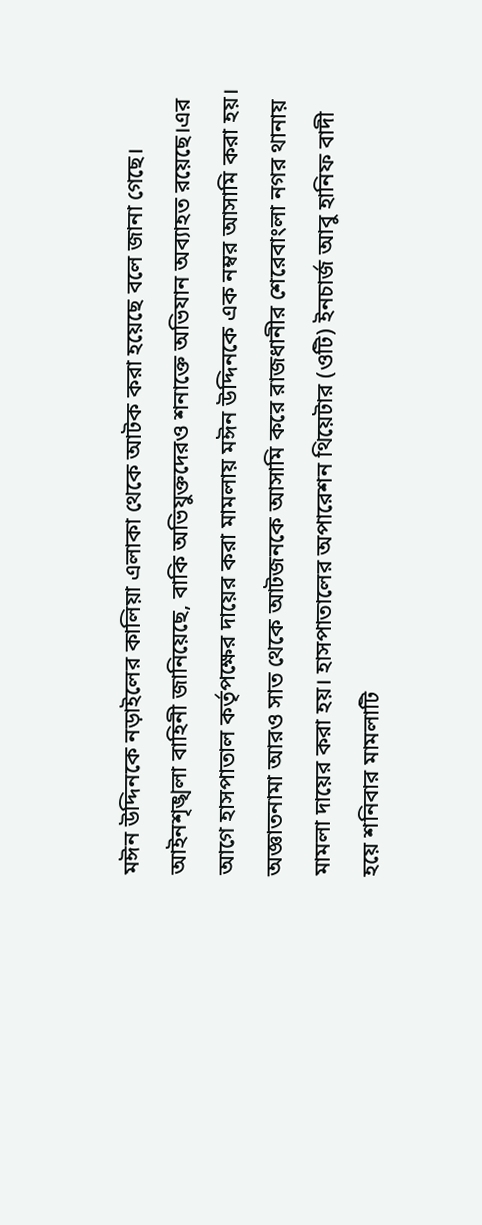মঈন উদ্দিনকে নড়াইলের কালিয়া এলাকা থেকে আটক করা হয়েছে বলে জানা গেছে। আইনশৃঙ্খলা বাহিনী জানিয়েছে, বাকি অভিযুক্তদেরও শনাক্তে অভিযান অব্যাহত রয়েছে।এর আগে হাসপাতাল কর্তৃপক্ষের দায়ের করা মামলায় মঈন উদ্দিনকে এক নম্বর আসামি করা হয়। অজ্ঞাতনামা আরও সাত থেকে আটজনকে আসামি করে রাজধানীর শেরেবাংলা নগর থানায় মামলা দায়ের করা হয়। হাসপাতালের অপারেশন থিয়েটার (ওটি) ইনচার্জ আবু হানিফ বাদী হয়ে শনিবার মামলাটি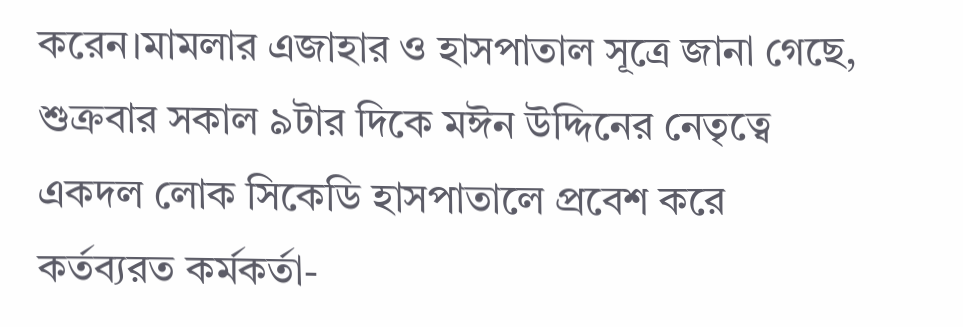করেন।মামলার এজাহার ও হাসপাতাল সূত্রে জানা গেছে, শুক্রবার সকাল ৯টার দিকে মঈন উদ্দিনের নেতৃত্বে একদল লোক সিকেডি হাসপাতালে প্রবেশ করে কর্তব্যরত কর্মকর্তা-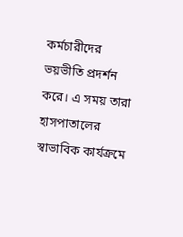কর্মচারীদের ভয়ভীতি প্রদর্শন করে। এ সময় তারা হাসপাতালের স্বাভাবিক কার্যক্রমে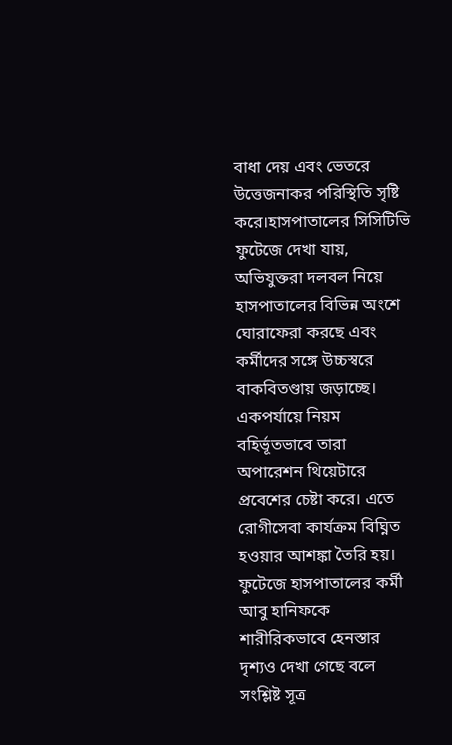বাধা দেয় এবং ভেতরে উত্তেজনাকর পরিস্থিতি সৃষ্টি করে।হাসপাতালের সিসিটিভি ফুটেজে দেখা যায়, অভিযুক্তরা দলবল নিয়ে হাসপাতালের বিভিন্ন অংশে ঘোরাফেরা করছে এবং কর্মীদের সঙ্গে উচ্চস্বরে বাকবিতণ্ডায় জড়াচ্ছে। একপর্যায়ে নিয়ম বহির্ভূতভাবে তারা অপারেশন থিয়েটারে প্রবেশের চেষ্টা করে। এতে রোগীসেবা কার্যক্রম বিঘ্নিত হওয়ার আশঙ্কা তৈরি হয়। ফুটেজে হাসপাতালের কর্মী আবু হানিফকে শারীরিকভাবে হেনস্তার দৃশ্যও দেখা গেছে বলে সংশ্লিষ্ট সূত্র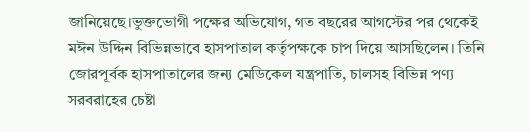জানিয়েছে।ভুক্তভোগী পক্ষের অভিযোগ, গত বছরের আগস্টের পর থেকেই মঈন উদ্দিন বিভিন্নভাবে হাসপাতাল কর্তৃপক্ষকে চাপ দিয়ে আসছিলেন। তিনি জোরপূর্বক হাসপাতালের জন্য মেডিকেল যন্ত্রপাতি, চালসহ বিভিন্ন পণ্য সরবরাহের চেষ্টা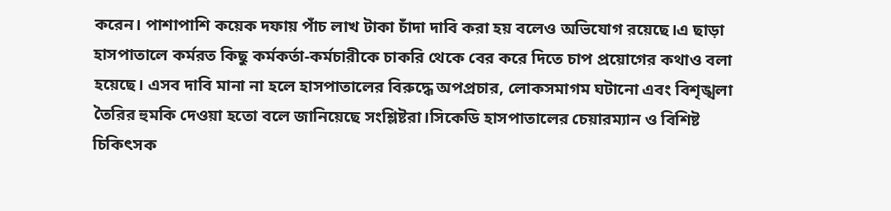করেন। পাশাপাশি কয়েক দফায় পাঁচ লাখ টাকা চাঁদা দাবি করা হয় বলেও অভিযোগ রয়েছে।এ ছাড়া হাসপাতালে কর্মরত কিছু কর্মকর্তা-কর্মচারীকে চাকরি থেকে বের করে দিতে চাপ প্রয়োগের কথাও বলা হয়েছে। এসব দাবি মানা না হলে হাসপাতালের বিরুদ্ধে অপপ্রচার, লোকসমাগম ঘটানো এবং বিশৃঙ্খলা তৈরির হুমকি দেওয়া হতো বলে জানিয়েছে সংশ্লিষ্টরা।সিকেডি হাসপাতালের চেয়ারম্যান ও বিশিষ্ট চিকিৎসক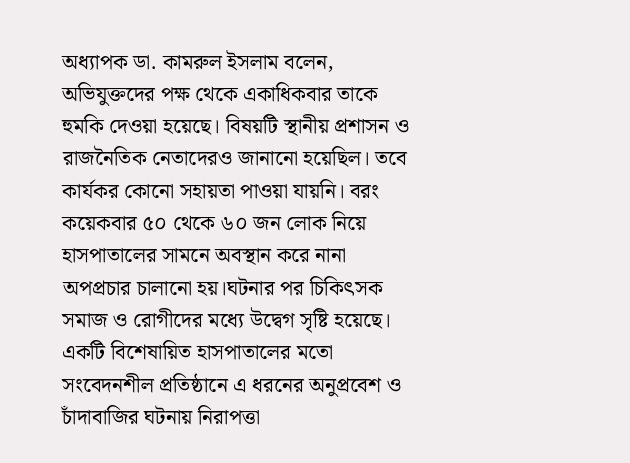অধ্যাপক ডা. কামরুল ইসলাম বলেন, অভিযুক্তদের পক্ষ থেকে একাধিকবার তাকে হুমকি দেওয়া হয়েছে। বিষয়টি স্থানীয় প্রশাসন ও রাজনৈতিক নেতাদেরও জানানো হয়েছিল। তবে কার্যকর কোনো সহায়তা পাওয়া যায়নি। বরং কয়েকবার ৫০ থেকে ৬০ জন লোক নিয়ে হাসপাতালের সামনে অবস্থান করে নানা অপপ্রচার চালানো হয়।ঘটনার পর চিকিৎসক সমাজ ও রোগীদের মধ্যে উদ্বেগ সৃষ্টি হয়েছে। একটি বিশেষায়িত হাসপাতালের মতো সংবেদনশীল প্রতিষ্ঠানে এ ধরনের অনুপ্রবেশ ও চাঁদাবাজির ঘটনায় নিরাপত্তা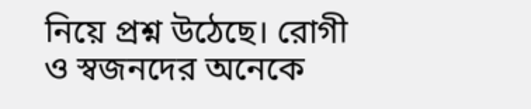নিয়ে প্রশ্ন উঠেছে। রোগী ও স্বজনদের অনেকে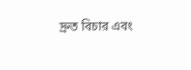দ্রুত বিচার এবং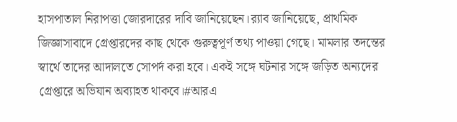হাসপাতাল নিরাপত্তা জোরদারের দাবি জানিয়েছেন।র‌্যাব জানিয়েছে, প্রাথমিক জিজ্ঞাসাবাদে গ্রেপ্তারদের কাছ থেকে গুরুত্বপূর্ণ তথ্য পাওয়া গেছে। মামলার তদন্তের স্বার্থে তাদের আদালতে সোপর্দ করা হবে। একই সঙ্গে ঘটনার সঙ্গে জড়িত অন্যদের গ্রেপ্তারে অভিযান অব্যাহত থাকবে।#আরএ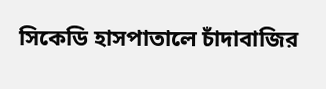সিকেডি হাসপাতালে চাঁদাবাজির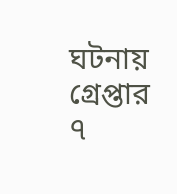ঘটনায় গ্রেপ্তার ৭